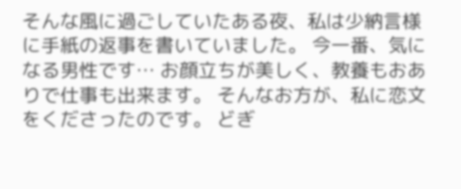そんな風に過ごしていたある夜、私は少納言様に手紙の返事を書いていました。 今一番、気になる男性です… お顔立ちが美しく、教養もおありで仕事も出来ます。 そんなお方が、私に恋文をくださったのです。 どぎ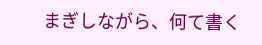まぎしながら、何て書く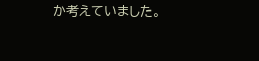か考えていました。